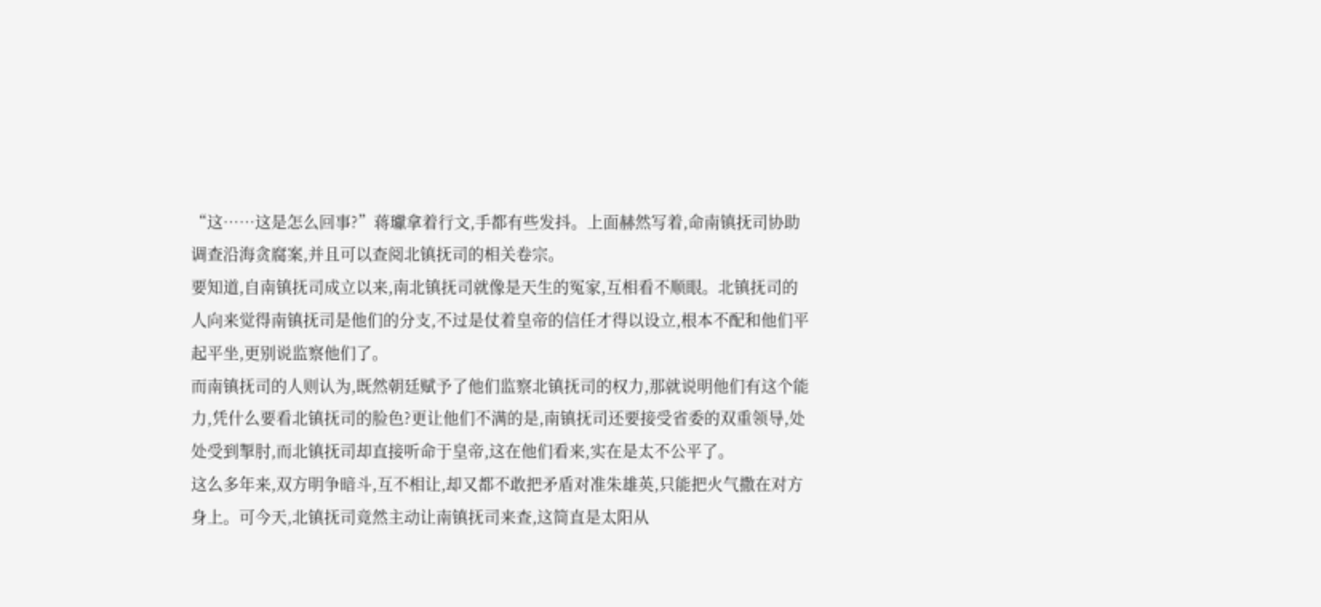“这……这是怎么回事?”蒋瓛拿着行文,手都有些发抖。上面赫然写着,命南镇抚司协助调查沿海贪腐案,并且可以查阅北镇抚司的相关卷宗。
要知道,自南镇抚司成立以来,南北镇抚司就像是天生的冤家,互相看不顺眼。北镇抚司的人向来觉得南镇抚司是他们的分支,不过是仗着皇帝的信任才得以设立,根本不配和他们平起平坐,更别说监察他们了。
而南镇抚司的人则认为,既然朝廷赋予了他们监察北镇抚司的权力,那就说明他们有这个能力,凭什么要看北镇抚司的脸色?更让他们不满的是,南镇抚司还要接受省委的双重领导,处处受到掣肘,而北镇抚司却直接听命于皇帝,这在他们看来,实在是太不公平了。
这么多年来,双方明争暗斗,互不相让,却又都不敢把矛盾对准朱雄英,只能把火气撒在对方身上。可今天,北镇抚司竟然主动让南镇抚司来查,这简直是太阳从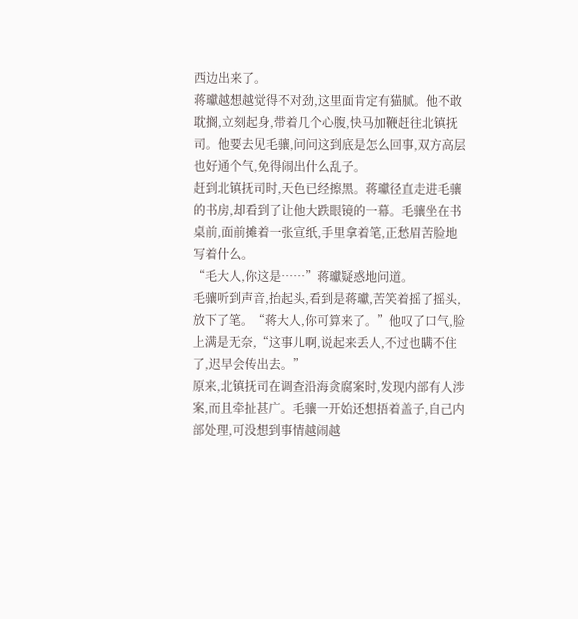西边出来了。
蒋瓛越想越觉得不对劲,这里面肯定有猫腻。他不敢耽搁,立刻起身,带着几个心腹,快马加鞭赶往北镇抚司。他要去见毛骧,问问这到底是怎么回事,双方高层也好通个气,免得闹出什么乱子。
赶到北镇抚司时,天色已经擦黑。蒋瓛径直走进毛骧的书房,却看到了让他大跌眼镜的一幕。毛骧坐在书桌前,面前摊着一张宣纸,手里拿着笔,正愁眉苦脸地写着什么。
“毛大人,你这是……”蒋瓛疑惑地问道。
毛骧听到声音,抬起头,看到是蒋瓛,苦笑着摇了摇头,放下了笔。“蒋大人,你可算来了。”他叹了口气,脸上满是无奈,“这事儿啊,说起来丢人,不过也瞒不住了,迟早会传出去。”
原来,北镇抚司在调查沿海贪腐案时,发现内部有人涉案,而且牵扯甚广。毛骧一开始还想捂着盖子,自己内部处理,可没想到事情越闹越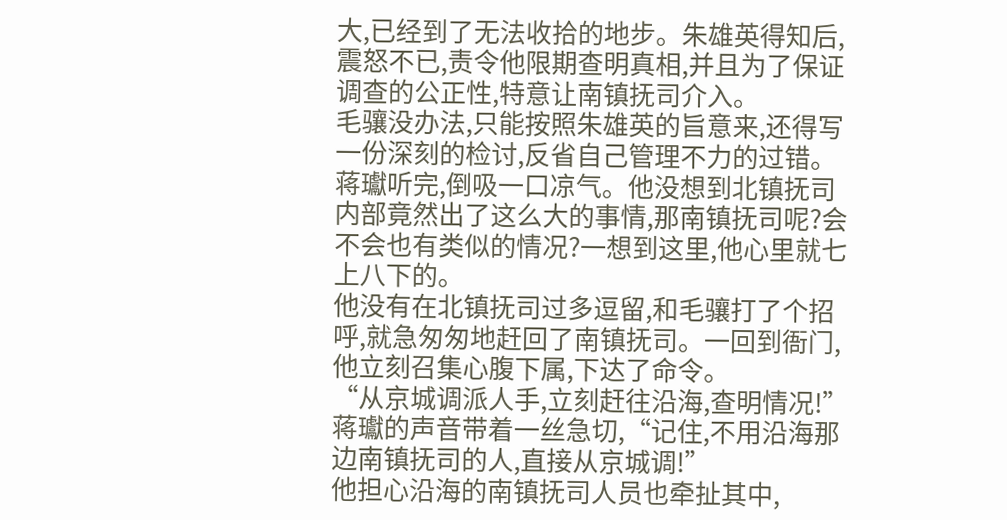大,已经到了无法收拾的地步。朱雄英得知后,震怒不已,责令他限期查明真相,并且为了保证调查的公正性,特意让南镇抚司介入。
毛骧没办法,只能按照朱雄英的旨意来,还得写一份深刻的检讨,反省自己管理不力的过错。
蒋瓛听完,倒吸一口凉气。他没想到北镇抚司内部竟然出了这么大的事情,那南镇抚司呢?会不会也有类似的情况?一想到这里,他心里就七上八下的。
他没有在北镇抚司过多逗留,和毛骧打了个招呼,就急匆匆地赶回了南镇抚司。一回到衙门,他立刻召集心腹下属,下达了命令。
“从京城调派人手,立刻赶往沿海,查明情况!”蒋瓛的声音带着一丝急切,“记住,不用沿海那边南镇抚司的人,直接从京城调!”
他担心沿海的南镇抚司人员也牵扯其中,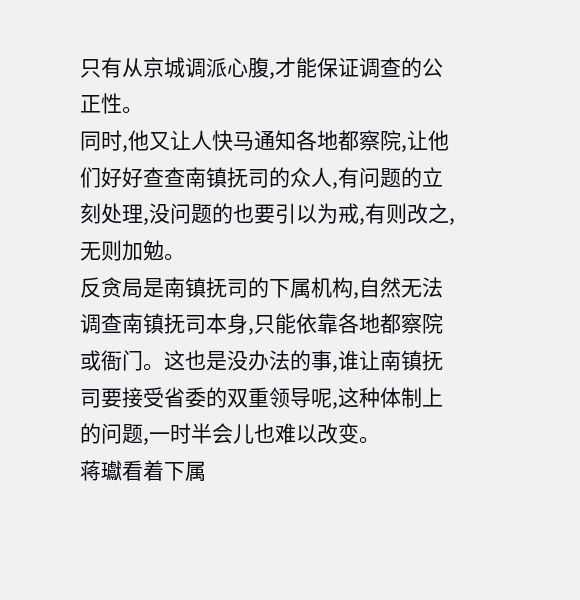只有从京城调派心腹,才能保证调查的公正性。
同时,他又让人快马通知各地都察院,让他们好好查查南镇抚司的众人,有问题的立刻处理,没问题的也要引以为戒,有则改之,无则加勉。
反贪局是南镇抚司的下属机构,自然无法调查南镇抚司本身,只能依靠各地都察院或衙门。这也是没办法的事,谁让南镇抚司要接受省委的双重领导呢,这种体制上的问题,一时半会儿也难以改变。
蒋瓛看着下属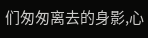们匆匆离去的身影,心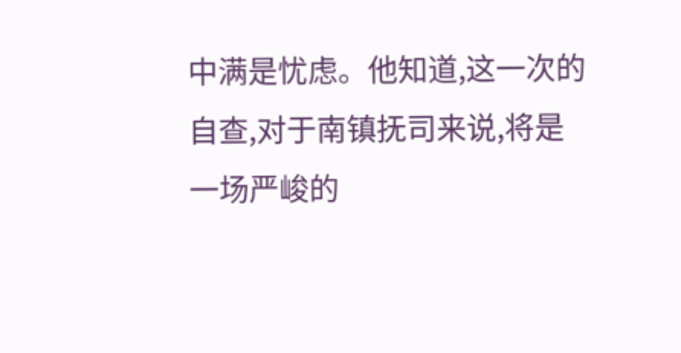中满是忧虑。他知道,这一次的自查,对于南镇抚司来说,将是一场严峻的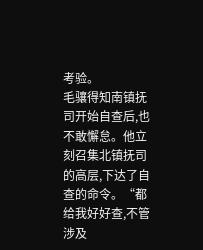考验。
毛骧得知南镇抚司开始自查后,也不敢懈怠。他立刻召集北镇抚司的高层,下达了自查的命令。“都给我好好查,不管涉及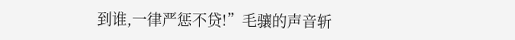到谁,一律严惩不贷!”毛骧的声音斩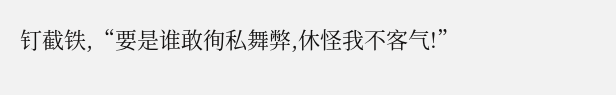钉截铁,“要是谁敢徇私舞弊,休怪我不客气!”